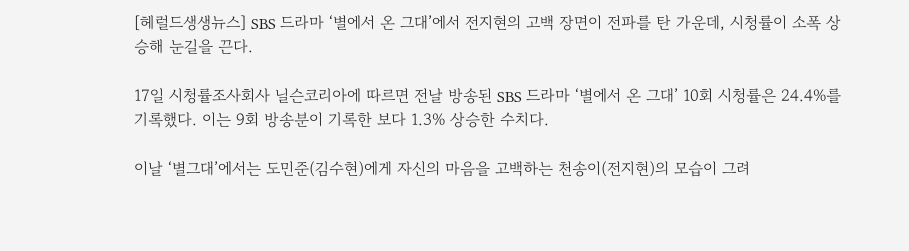[헤럴드생생뉴스] SBS 드라마 ‘별에서 온 그대’에서 전지현의 고백 장면이 전파를 탄 가운데, 시청률이 소폭 상승해 눈길을 끈다.

17일 시청률조사회사 닐슨코리아에 따르면 전날 방송된 SBS 드라마 ‘별에서 온 그대’ 10회 시청률은 24.4%를 기록했다. 이는 9회 방송분이 기록한 보다 1.3% 상승한 수치다.

이날 ‘별그대’에서는 도민준(김수현)에게 자신의 마음을 고백하는 천송이(전지현)의 모습이 그려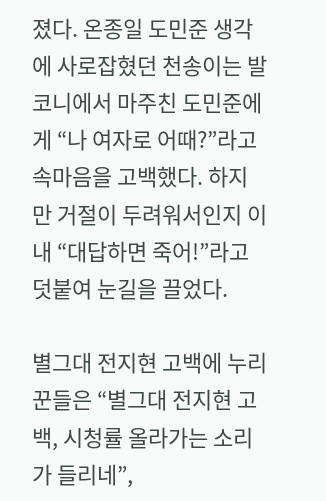졌다. 온종일 도민준 생각에 사로잡혔던 천송이는 발코니에서 마주친 도민준에게 “나 여자로 어때?”라고 속마음을 고백했다. 하지만 거절이 두려워서인지 이내 “대답하면 죽어!”라고 덧붙여 눈길을 끌었다.

별그대 전지현 고백에 누리꾼들은 “별그대 전지현 고백, 시청률 올라가는 소리가 들리네”,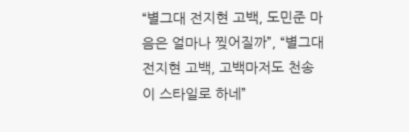“별그대 전지현 고백, 도민준 마음은 얼마나 찢어질까”, “별그대 전지현 고백, 고백마저도 천송이 스타일로 하네”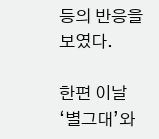등의 반응을 보였다.

한편 이날 ‘별그대’와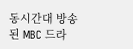동시간대 방송된 MBC 드라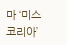마 ‘미스코리아’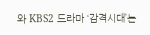와 KBS2 드라마 ‘감격시대’는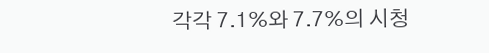각각 7.1%와 7.7%의 시청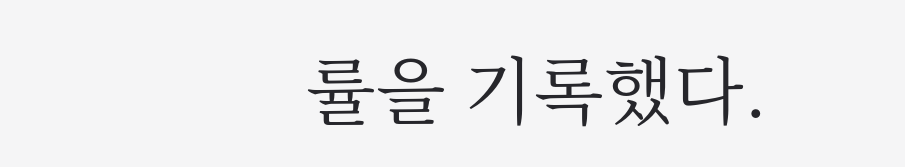률을 기록했다.